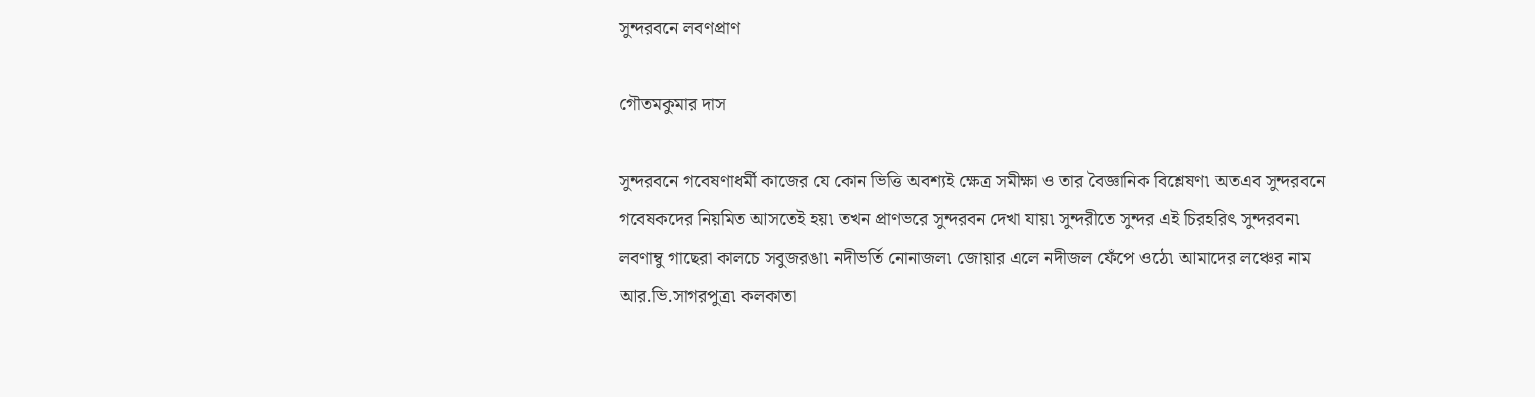সুন্দরবনে লবণপ্রাণ

গৌতমকুমার দাস

সুন্দরবনে গবেষণাধর্মী কাজের যে কোন ভিত্তি অবশ্যই ক্ষেত্র সমীক্ষা ও তার বৈজ্ঞানিক বিশ্লেষণ৷ অতএব সুন্দরবনে গবেষকদের নিয়মিত আসতেই হয়৷ তখন প্রাণভরে সুন্দরবন দেখা যায়৷ সুন্দরীতে সুন্দর এই চিরহরিৎ সুন্দরবন৷ লবণাম্বু গাছেরা কালচে সবুজরঙা৷ নদীভর্তি নোনাজল৷ জোয়ার এলে নদীজল ফেঁপে ওঠে৷ আমাদের লঞ্চের নাম আর.ভি.সাগরপুত্র৷ কলকাতা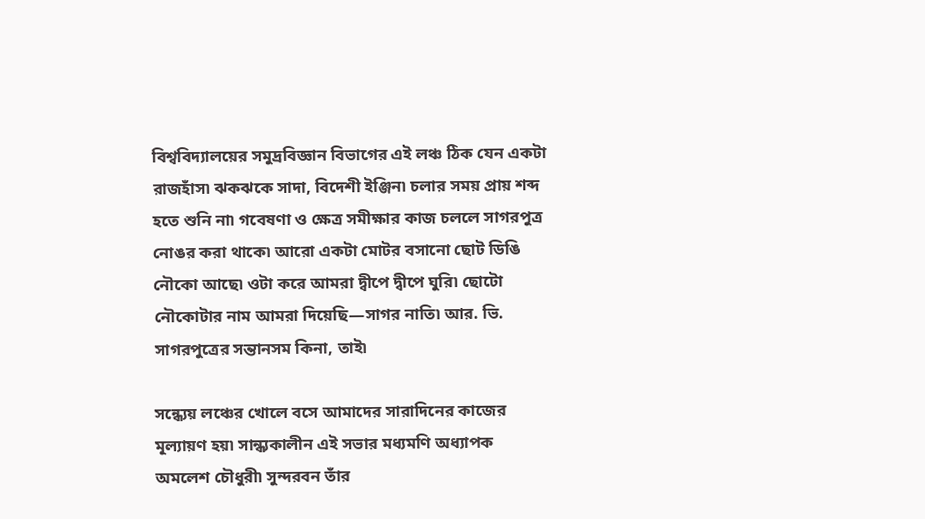বিশ্ববিদ্যালয়ের সমুদ্রবিজ্ঞান বিভাগের এই লঞ্চ ঠিক যেন একটা রাজহাঁস৷ ঝকঝকে সাদা, বিদেশী ইঞ্জিন৷ চলার সময় প্রায় শব্দ হতে শুনি না৷ গবেষণা ও ক্ষেত্র সমীক্ষার কাজ চললে সাগরপুত্র নোঙর করা থাকে৷ আরো একটা মোটর বসানো ছোট ডিঙি নৌকো আছে৷ ওটা করে আমরা দ্বীপে দ্বীপে ঘুরি৷ ছোটো নৌকোটার নাম আমরা দিয়েছি—সাগর নাতি৷ আর. ভি. সাগরপুত্রের সন্তানসম কিনা, তাই৷

সন্ধ্যেয় লঞ্চের খোলে বসে আমাদের সারাদিনের কাজের মূল্যায়ণ হয়৷ সান্ধ্যকালীন এই সভার মধ্যমণি অধ্যাপক অমলেশ চৌধুরী৷ সুন্দরবন তাঁর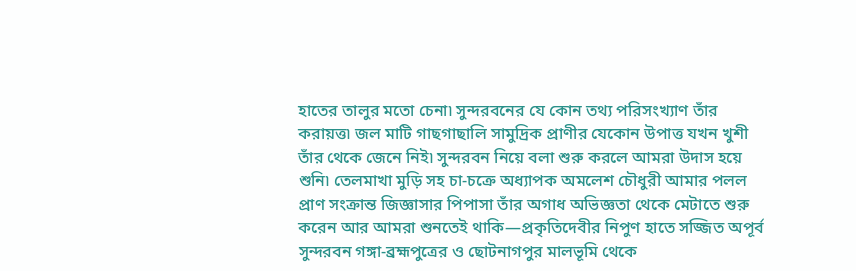হাতের তালুর মতো চেনা৷ সুন্দরবনের যে কোন তথ্য পরিসংখ্যাণ তাঁর করায়ত্ত৷ জল মাটি গাছগাছালি সামুদ্রিক প্রাণীর যেকোন উপাত্ত যখন খুশী তাঁর থেকে জেনে নিই৷ সুন্দরবন নিয়ে বলা শুরু করলে আমরা উদাস হয়ে শুনি৷ তেলমাখা মুড়ি সহ চা-চক্রে অধ্যাপক অমলেশ চৌধুরী আমার পলল প্রাণ সংক্রান্ত জিজ্ঞাসার পিপাসা তাঁর অগাধ অভিজ্ঞতা থেকে মেটাতে শুরু করেন আর আমরা শুনতেই থাকি—প্রকৃতিদেবীর নিপুণ হাতে সজ্জিত অপূর্ব সুন্দরবন গঙ্গা-ব্রহ্মপুত্রের ও ছোটনাগপুর মালভূমি থেকে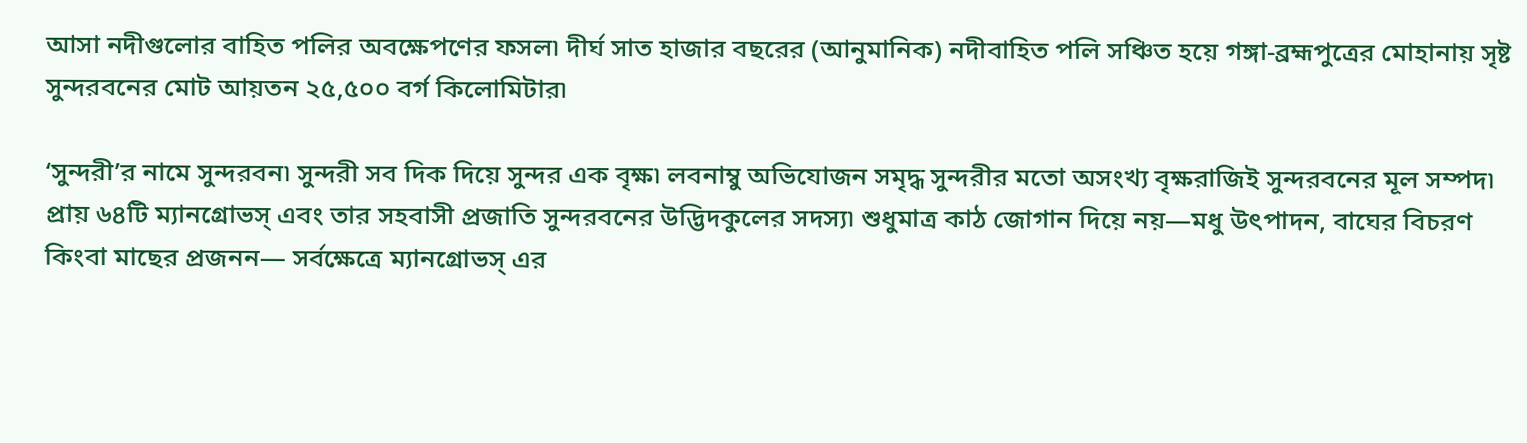আসা নদীগুলোর বাহিত পলির অবক্ষেপণের ফসল৷ দীর্ঘ সাত হাজার বছরের (আনুমানিক) নদীবাহিত পলি সঞ্চিত হয়ে গঙ্গা-ব্রহ্মপুত্রের মোহানায় সৃষ্ট সুন্দরবনের মোট আয়তন ২৫,৫০০ বর্গ কিলোমিটার৷

‘সুন্দরী’র নামে সুন্দরবন৷ সুন্দরী সব দিক দিয়ে সুন্দর এক বৃক্ষ৷ লবনাম্বু অভিযোজন সমৃদ্ধ সুন্দরীর মতো অসংখ্য বৃক্ষরাজিই সুন্দরবনের মূল সম্পদ৷ প্রায় ৬৪টি ম্যানগ্রোভস্ এবং তার সহবাসী প্রজাতি সুন্দরবনের উদ্ভিদকুলের সদস্য৷ শুধুমাত্র কাঠ জোগান দিয়ে নয়—মধু উৎপাদন, বাঘের বিচরণ কিংবা মাছের প্রজনন— সর্বক্ষেত্রে ম্যানগ্রোভস্ এর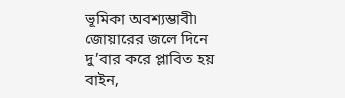ভূমিকা অবশ্যম্ভাবী৷ জোয়ারের জলে দিনে দু’বার করে প্লাবিত হয় বাইন,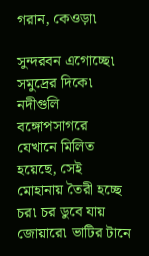গরান, কেওড়া৷

সুন্দরবন এগোচ্ছে৷ সমুদ্রের দিকে৷ নদীগুলি বঙ্গোপসাগরে যেখানে মিলিত হয়েছে, সেই মোহানায় তৈরী হচ্ছে চর৷ চর ডুবে যায় জোয়ারে৷ ভাটির টানে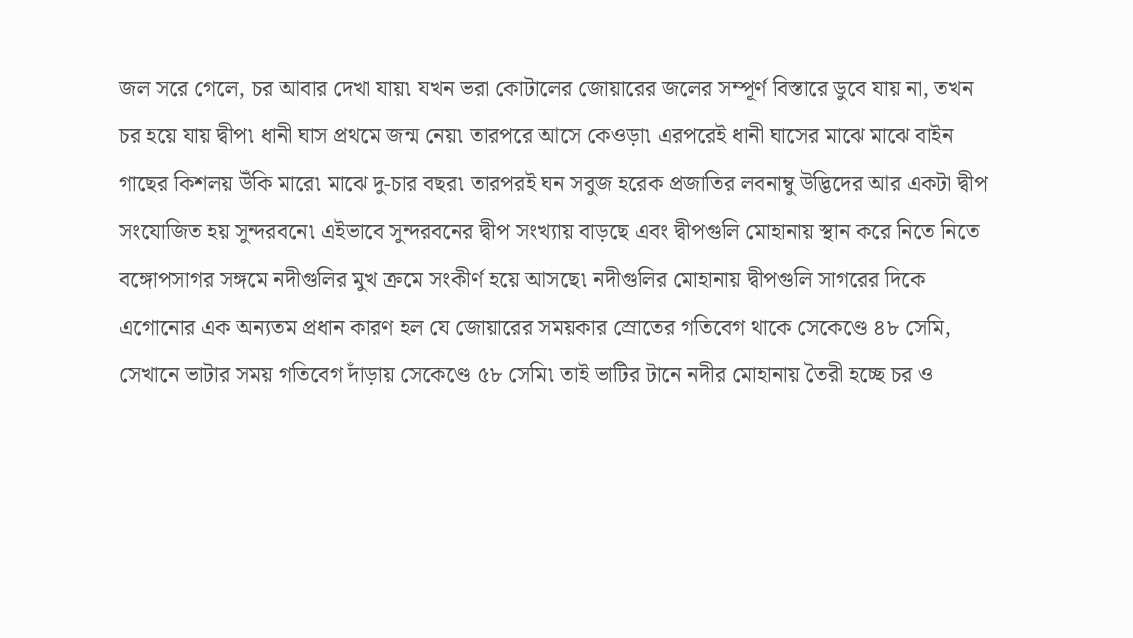জল সরে গেলে, চর আবার দেখা যায়৷ যখন ভরা কোটালের জোয়ারের জলের সম্পূর্ণ বিস্তারে ডুবে যায় না, তখন চর হয়ে যায় দ্বীপ৷ ধানী ঘাস প্রথমে জন্ম নেয়৷ তারপরে আসে কেওড়া৷ এরপরেই ধানী ঘাসের মাঝে মাঝে বাইন গাছের কিশলয় উঁকি মারে৷ মাঝে দু-চার বছর৷ তারপরই ঘন সবুজ হরেক প্রজাতির লবনাম্বু উদ্ভিদের আর একটা দ্বীপ সংযোজিত হয় সুন্দরবনে৷ এইভাবে সুন্দরবনের দ্বীপ সংখ্যায় বাড়ছে এবং দ্বীপগুলি মোহানায় স্থান করে নিতে নিতে বঙ্গোপসাগর সঙ্গমে নদীগুলির মুখ ক্রমে সংকীর্ণ হয়ে আসছে৷ নদীগুলির মোহানায় দ্বীপগুলি সাগরের দিকে এগোনোর এক অন্যতম প্রধান কারণ হল যে জোয়ারের সময়কার স্রোতের গতিবেগ থাকে সেকেণ্ডে ৪৮ সেমি, সেখানে ভাটার সময় গতিবেগ দাঁড়ায় সেকেণ্ডে ৫৮ সেমি৷ তাই ভাটির টানে নদীর মোহানায় তৈরী হচ্ছে চর ও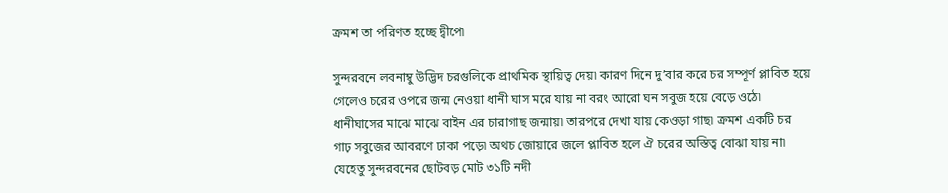ক্রমশ তা পরিণত হচ্ছে দ্বীপে৷

সুন্দরবনে লবনাম্বু উদ্ভিদ চরগুলিকে প্রাথমিক স্থায়িত্ব দেয়৷ কারণ দিনে দু’বার করে চর সম্পূর্ণ প্লাবিত হয়ে গেলেও চরের ওপরে জন্ম নেওয়া ধানী ঘাস মরে যায় না বরং আরো ঘন সবুজ হয়ে বেড়ে ওঠে৷ ধানীঘাসের মাঝে মাঝে বাইন এর চারাগাছ জন্মায়৷ তারপরে দেখা যায় কেওড়া গাছ৷ ক্রমশ একটি চর গাঢ় সবুজের আবরণে ঢাকা পড়ে৷ অথচ জোয়ারে জলে প্লাবিত হলে ঐ চরের অস্তিত্ব বোঝা যায় না৷ যেহেতু সুন্দরবনের ছোটবড় মোট ৩১টি নদী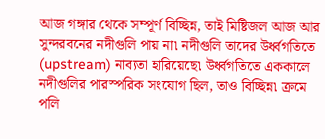আজ গঙ্গার থেকে সম্পূর্ণ বিচ্ছিন্ন, তাই মিষ্টিজল আজ আর সুন্দরবনের নদীগুলি পায় না৷ নদীগুলি তাদের উর্ধ্বগতিতে (upstream) নাব্যতা হারিয়েছে৷ উর্ধ্বগতিতে এককালে নদীগুলির পারস্পরিক সংযোগ ছিল, তাও বিচ্ছিন্ন৷ ক্রমে পলি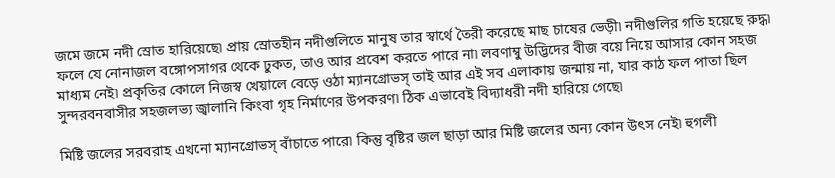জমে জমে নদী স্রোত হারিয়েছে৷ প্রায় স্রোতহীন নদীগুলিতে মানুষ তার স্বার্থে তৈরী করেছে মাছ চাষের ভেড়ী৷ নদীগুলির গতি হয়েছে রুদ্ধ৷ ফলে যে নোনাজল বঙ্গোপসাগর থেকে ঢুকত, তাও আর প্রবেশ করতে পারে না৷ লবণাম্বু উদ্ভিদের বীজ বয়ে নিয়ে আসার কোন সহজ মাধ্যম নেই৷ প্রকৃতির কোলে নিজস্ব খেয়ালে বেড়ে ওঠা ম্যানগ্রোভস্ তাই আর এই সব এলাকায় জন্মায় না, যার কাঠ ফল পাতা ছিল সুন্দরবনবাসীর সহজলভ্য জ্বালানি কিংবা গৃহ নির্মাণের উপকরণ৷ ঠিক এভাবেই বিদ্যাধরী নদী হারিয়ে গেছে৷

মিষ্টি জলের সরবরাহ এখনো ম্যানগ্রোভস্ বাঁচাতে পারে৷ কিন্তু বৃষ্টির জল ছাড়া আর মিষ্টি জলের অন্য কোন উৎস নেই৷ হুগলী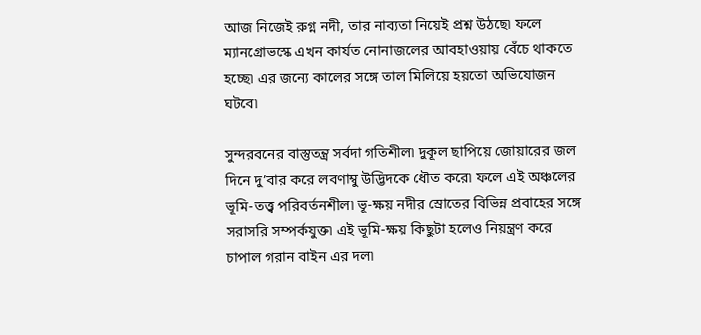আজ নিজেই রুগ্ন নদী, তার নাব্যতা নিয়েই প্রশ্ন উঠছে৷ ফলে ম্যানগ্রোভস্কে এখন কার্যত নোনাজলের আবহাওয়ায় বেঁচে থাকতে হচ্ছে৷ এর জন্যে কালের সঙ্গে তাল মিলিয়ে হয়তো অভিযোজন ঘটবে৷

সুন্দরবনের বাস্তুতন্ত্র সর্বদা গতিশীল৷ দুকূল ছাপিয়ে জোয়ারের জল দিনে দু’বার করে লবণাম্বু উদ্ভিদকে ধৌত করে৷ ফলে এই অঞ্চলের ভূমি-তত্ত্ব পরিবর্তনশীল৷ ভূ-ক্ষয় নদীর স্রোতের বিভিন্ন প্রবাহের সঙ্গে সরাসরি সম্পর্কযুক্ত৷ এই ভূমি-ক্ষয় কিছুটা হলেও নিয়ন্ত্রণ করে চাপাল গরান বাইন এর দল৷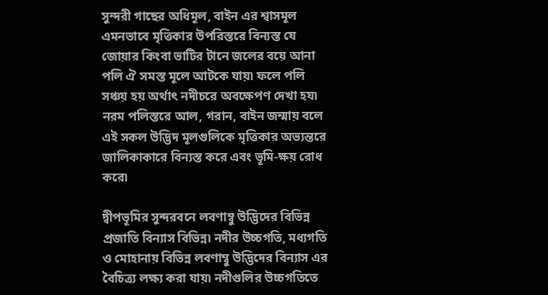সুন্দরী গাছের অধিমূল, বাইন এর শ্বাসমূল এমনভাবে মৃত্তিকার উপরিস্তরে বিন্যস্ত যে জোয়ার কিংবা ভাটির টানে জলের বয়ে আনা পলি ঐ সমস্ত মূলে আটকে যায়৷ ফলে পলি সঞ্চয় হয় অর্থাৎ নদীচরে অবক্ষেপণ দেখা হয৷ নরম পলিস্তরে আল, গরান, বাইন জন্মায় বলে এই সকল উদ্ভিদ মূলগুলিকে মৃত্তিকার অভ্যন্তরে জালিকাকারে বিন্যস্ত করে এবং ভূমি-ক্ষয় রোধ করে৷

দ্বীপভূমির সুন্দরবনে লবণাম্বু উদ্ভিদের বিভিন্ন প্রজাতি বিন্যাস বিভিন্ন৷ নদীর উচ্চগতি, মধ্যগতি ও মোহানায় বিভিন্ন লবণাম্বু উদ্ভিদের বিন্যাস এর বৈচিত্র্য লক্ষ্য করা যায়৷ নদীগুলির উচ্চগতিতে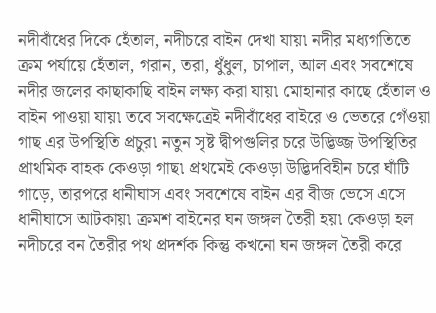নদীবাঁধের দিকে হেঁতাল, নদীচরে বাইন দেখা যায়৷ নদীর মধ্যগতিতে ক্রম পর্যায়ে হেঁতাল, গরান, তরা, ধুঁধুল, চাপাল, আল এবং সবশেষে নদীর জলের কাছাকাছি বাইন লক্ষ্য করা যায়৷ মোহানার কাছে হেঁতাল ও বাইন পাওয়া যায়৷ তবে সবক্ষেত্রেই নদীবাঁধের বাইরে ও ভেতরে গেঁওয়া গাছ এর উপস্থিতি প্রচুর৷ নতুন সৃষ্ট দ্বীপগুলির চরে উদ্ভিজ্জ উপস্থিতির প্রাথমিক বাহক কেওড়া গাছ৷ প্রথমেই কেওড়া উদ্ভিদবিহীন চরে ঘাঁটি গাড়ে, তারপরে ধানীঘাস এবং সবশেষে বাইন এর বীজ ভেসে এসে ধানীঘাসে আটকায়৷ ক্রমশ বাইনের ঘন জঙ্গল তৈরী হয়৷ কেওড়া হল নদীচরে বন তৈরীর পথ প্রদর্শক কিন্তু কখনো ঘন জঙ্গল তৈরী করে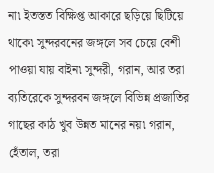না৷ ইতস্তত বিক্ষিপ্ত আকারে ছড়িয়ে ছিটিয়ে থাকে৷ সুন্দরবনের জঙ্গলে সব চেয়ে বেশী পাওয়া যায় বাইন৷ সুন্দরী, গরান, আর তরা ব্যতিরেকে সুন্দরবন জঙ্গলে বিভিন্ন প্রজাতির গাছের কাঠ খুব উন্নত মানের নয়৷ গরান, হেঁতাল, তরা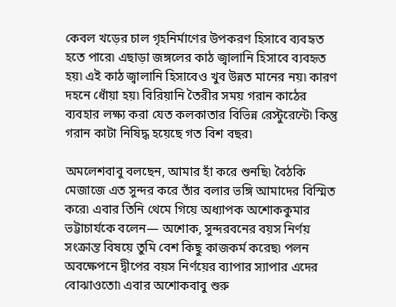কেবল খড়ের চাল গৃহনির্মাণের উপকরণ হিসাবে ব্যবহৃত হতে পারে৷ এছাড়া জঙ্গলের কাঠ জ্বালানি হিসাবে ব্যবহৃত হয়৷ এই কাঠ জ্বালানি হিসাবেও খুব উন্নত মানের নয়৷ কারণ দহনে ধোঁয়া হয়৷ বিরিয়ানি তৈরীর সময় গরান কাঠের ব্যবহার লক্ষ্য করা যেত কলকাতার বিভিন্ন রেস্টুরেন্টে৷ কিন্তু গরান কাটা নিষিদ্ধ হয়েছে গত বিশ বছর৷

অমলেশবাবু বলছেন, আমার হাঁ করে শুনছি৷ বৈঠকি মেজাজে এত সুন্দর করে তাঁর বলার ভঙ্গি আমাদের বিস্মিত করে৷ এবার তিনি থেমে গিয়ে অধ্যাপক অশোককুমার ভট্টাচার্যকে বলেন— অশোক, সুন্দরবনের বয়স নির্ণয় সংক্রান্ত বিষয়ে তুমি বেশ কিছু কাজকর্ম করেছ৷ পলন অবক্ষেপনে দ্বীপের বয়স নির্ণয়ের ব্যাপার স্যাপার এদের বোঝাওতো৷ এবার অশোকবাবু শুরু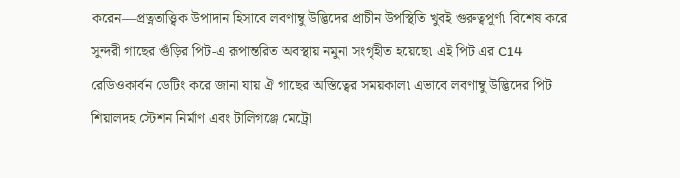করেন—প্রত্নতাত্ত্বিক উপাদান হিসাবে লবণাম্বু উদ্ভিদের প্রাচীন উপস্থিতি খুবই গুরুত্বপূর্ণ৷ বিশেষ করে সুন্দরী গাছের গুঁড়ির পিট-এ রূপান্তরিত অবস্থায় নমুনা সংগৃহীত হয়েছে৷ এই পিট এর C14 রেডিওকার্বন ডেটিং করে জানা যায় ঐ গাছের অস্তিত্বের সময়কাল৷ এভাবে লবণাম্বু উদ্ভিদের পিট শিয়ালদহ স্টেশন নির্মাণ এবং টালিগঞ্জে মেট্রো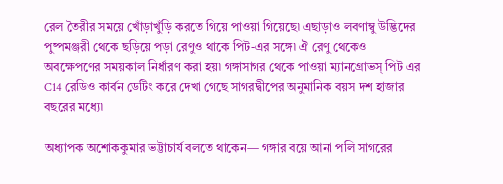রেল তৈরীর সময়ে খোঁড়াখুঁড়ি করতে গিয়ে পাওয়া গিয়েছে৷ এছাড়াও লবণাম্বু উদ্ভিদের পুষ্পমঞ্জরী থেকে ছড়িয়ে পড়া রেণুও থাকে পিট-এর সঙ্গে৷ ঐ রেণু থেকেও অবক্ষেপণের সময়কাল নির্ধারণ করা হয়৷ গঙ্গাসাগর থেকে পাওয়া ম্যানগ্রোভস্ পিট এর C14 রেডিও কার্বন ডেটিং করে দেখা গেছে সাগরদ্বীপের অনুমানিক বয়স দশ হাজার বছরের মধ্যে৷

অধ্যাপক অশোককুমার ভট্টাচার্য বলতে থাকেন— গঙ্গার বয়ে আনা পলি সাগরের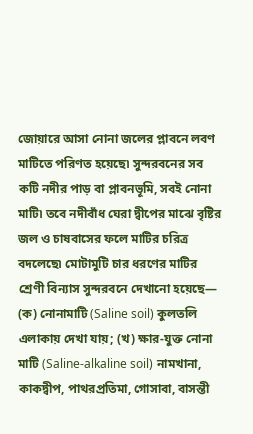জোয়ারে আসা নোনা জলের প্লাবনে লবণ মাটিতে পরিণত হয়েছে৷ সুন্দরবনের সব কটি নদীর পাড় বা প্লাবনভূমি, সবই নোনা মাটি৷ তবে নদীবাঁধ ঘেরা দ্বীপের মাঝে বৃষ্টির জল ও চাষবাসের ফলে মাটির চরিত্র বদলেছে৷ মোটামুটি চার ধরণের মাটির শ্রেণী বিন্যাস সুন্দরবনে দেখানো হয়েছে— (ক) নোনামাটি (Saline soil) কুলতলি এলাকায় দেখা যায়; (খ) ক্ষার-যুক্ত নোনা মাটি (Saline-alkaline soil) নামখানা, কাকদ্বীপ, পাথরপ্রতিমা, গোসাবা, বাসন্তী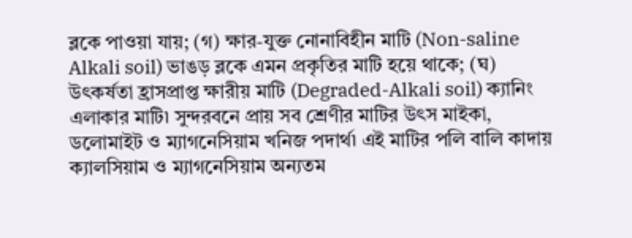ব্লকে পাওয়া যায়; (গ) ক্ষার-যুক্ত নোনাবিহীন মাটি (Non-saline Alkali soil) ভাঙড় ব্লকে এমন প্রকৃতির মাটি হয়ে থাকে; (ঘ) উৎকর্ষতা হ্রাসপ্রাপ্ত ক্ষারীয় মাটি (Degraded-Alkali soil) ক্যানিং এলাকার মাটি৷ সুন্দরবনে প্রায় সব শ্রেণীর মাটির উৎস মাইকা, ডলোমাইট ও ম্যাগনেসিয়াম খনিজ পদার্থ৷ এই মাটির পলি বালি কাদায় ক্যালসিয়াম ও ম্যাগনেসিয়াম অন্যতম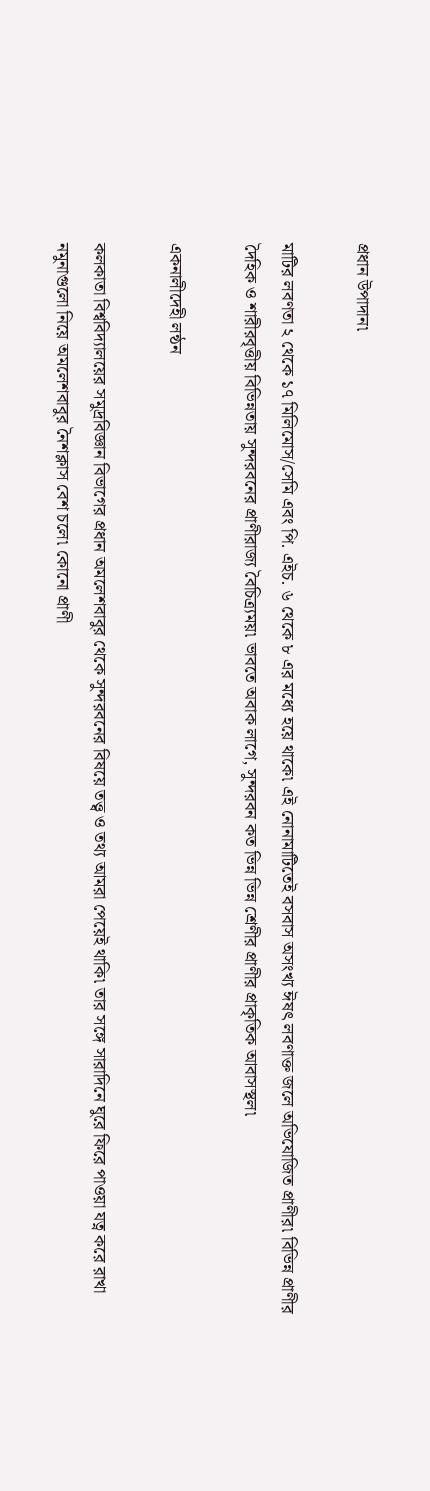প্রধান উপাদান৷

মাটির লবণতা ২ থেকে ১৭ মিলিমোস/সেমি এবং পি. এইচ. ৬ থেকে ৮ এর মধ্যে হয়ে থাকে৷ এই নোনামাটিতেই বসবাস অসংখ্য ঈষৎ লবণাক্ত জলে অভিযোজিত প্রাণীর৷ বিভিন্ন প্রাণীর দৈহিক ও শারীরবৃত্তীয় বিভিন্নতায় সুন্দরবনের প্রাণীরাজ্য বৈচিত্র্যময়৷ ভাবতে অবাক লাগে, সুন্দরবন কত ভিন্ন ভিন্ন শ্রেণীর প্রাণীর প্রাকৃতিক আবাসস্থল৷

একনালীদেহী লন্ঠন

কলকাতা বিশ্ববিদ্যালয়ের সমুদ্রবিজ্ঞান বিভাগের প্রধান অমলেশবাবুর থেকে সুন্দরবনের বিষয়ে তত্ত্ব ও তথ্য আমরা পেয়েই থাকি৷ তার সঙ্গে সারাদিনে ঘুরে ফিরে পাওয়া যত্ন করে রাখা নমুনাগুলো নিয়ে অমলেশবাবুর নৈশক্লাস বেশ চলে৷ কোনো প্রাণী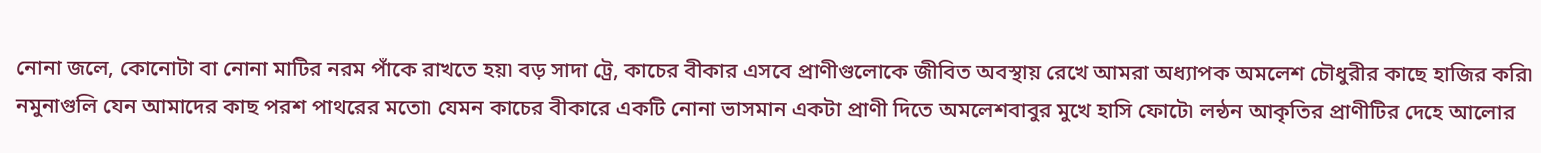নোনা জলে, কোনোটা বা নোনা মাটির নরম পাঁকে রাখতে হয়৷ বড় সাদা ট্রে, কাচের বীকার এসবে প্রাণীগুলোকে জীবিত অবস্থায় রেখে আমরা অধ্যাপক অমলেশ চৌধুরীর কাছে হাজির করি৷ নমুনাগুলি যেন আমাদের কাছ পরশ পাথরের মতো৷ যেমন কাচের বীকারে একটি নোনা ভাসমান একটা প্রাণী দিতে অমলেশবাবুর মুখে হাসি ফোটে৷ লন্ঠন আকৃতির প্রাণীটির দেহে আলোর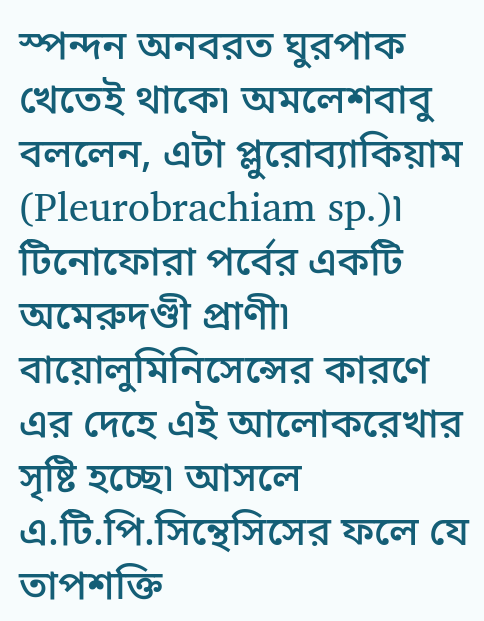স্পন্দন অনবরত ঘুরপাক খেতেই থাকে৷ অমলেশবাবু বললেন, এটা প্লুরোব্যাকিয়াম (Pleurobrachiam sp.)৷ টিনোফোরা পর্বের একটি অমেরুদণ্ডী প্রাণী৷ বায়োলুমিনিসেন্সের কারণে এর দেহে এই আলোকরেখার সৃষ্টি হচ্ছে৷ আসলে এ.টি.পি.সিন্থেসিসের ফলে যে তাপশক্তি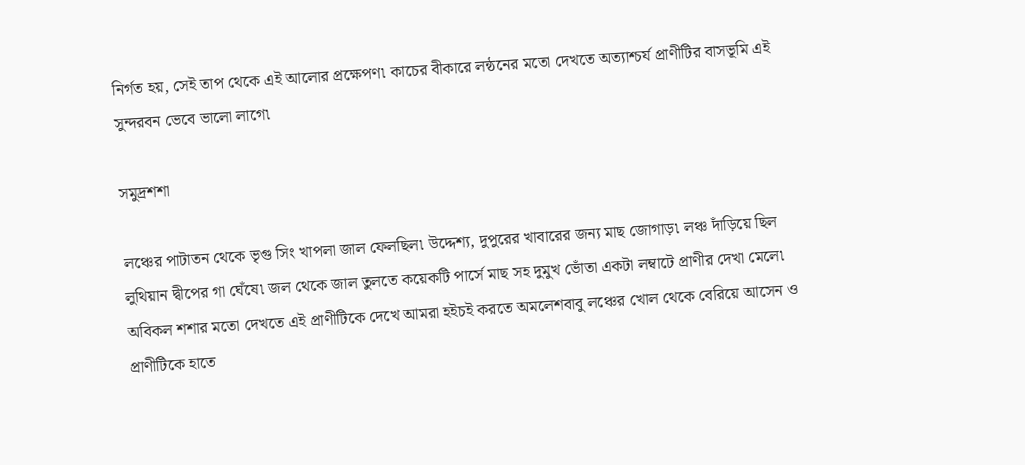নির্গত হয়, সেই তাপ থেকে এই আলোর প্রক্ষেপণ৷ কাচের বীকারে লন্ঠনের মতো দেখতে অত্যাশ্চর্য প্রাণীটির বাসভূমি এই সুন্দরবন ভেবে ভালো লাগে৷

সমুদ্রশশা

লঞ্চের পাটাতন থেকে ভৃগু সিং খাপলা জাল ফেলছিল৷ উদ্দেশ্য, দুপুরের খাবারের জন্য মাছ জোগাড়৷ লঞ্চ দাঁড়িয়ে ছিল লুথিয়ান দ্বীপের গা ঘেঁষে৷ জল থেকে জাল তুলতে কয়েকটি পার্সে মাছ সহ দুমুখ ভোঁতা একটা লম্বাটে প্রাণীর দেখা মেলে৷ অবিকল শশার মতো দেখতে এই প্রাণীটিকে দেখে আমরা হইচই করতে অমলেশবাবু লঞ্চের খোল থেকে বেরিয়ে আসেন ও প্রাণীটিকে হাতে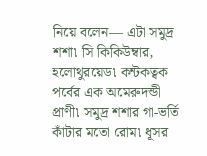নিয়ে বলেন— এটা সমুদ্র শশা৷ সি কিকিউম্বার, হলোথুরয়েড৷ কন্টকত্বক পর্বের এক অমেরুদন্ডী প্রাণী৷ সমুদ্র শশার গা-ভর্তি কাঁটার মতো রোম৷ ধূসর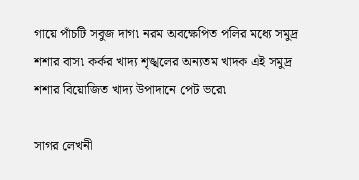গায়ে পাঁচটি সবুজ দাগ৷ নরম অবক্ষেপিত পলির মধ্যে সমুদ্র শশার বাস৷ কর্কর খাদ্য শৃঙ্খলের অন্যতম খাদক এই সমুদ্র শশার বিয়োজিত খাদ্য উপাদানে পেট ভরে৷

সাগর লেখনী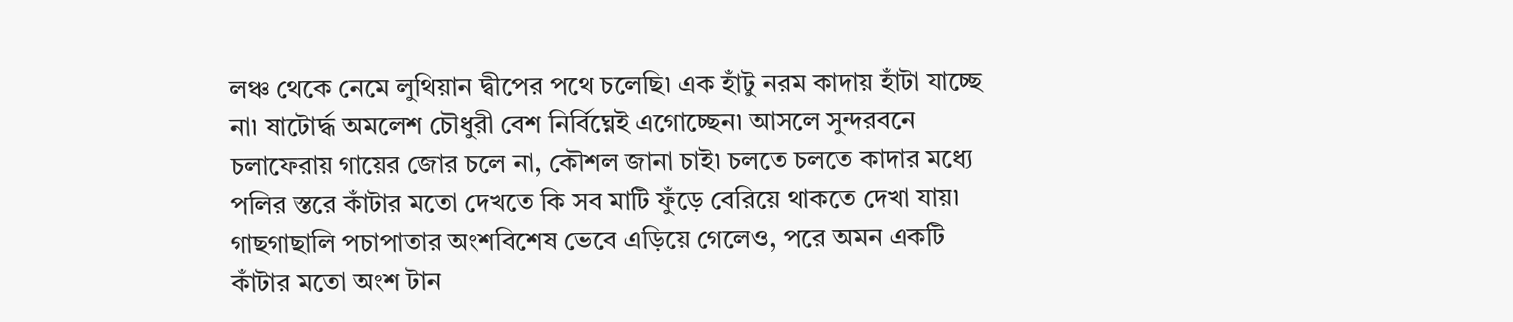লঞ্চ থেকে নেমে লুথিয়ান দ্বীপের পথে চলেছি৷ এক হাঁটু নরম কাদায় হাঁটা যাচ্ছে না৷ ষাটোর্দ্ধ অমলেশ চৌধুরী বেশ নির্বিঘ্নেই এগোচ্ছেন৷ আসলে সুন্দরবনে চলাফেরায় গায়ের জোর চলে না, কৌশল জানা চাই৷ চলতে চলতে কাদার মধ্যে পলির স্তরে কাঁটার মতো দেখতে কি সব মাটি ফুঁড়ে বেরিয়ে থাকতে দেখা যায়৷ গাছগাছালি পচাপাতার অংশবিশেষ ভেবে এড়িয়ে গেলেও, পরে অমন একটি কাঁটার মতো অংশ টান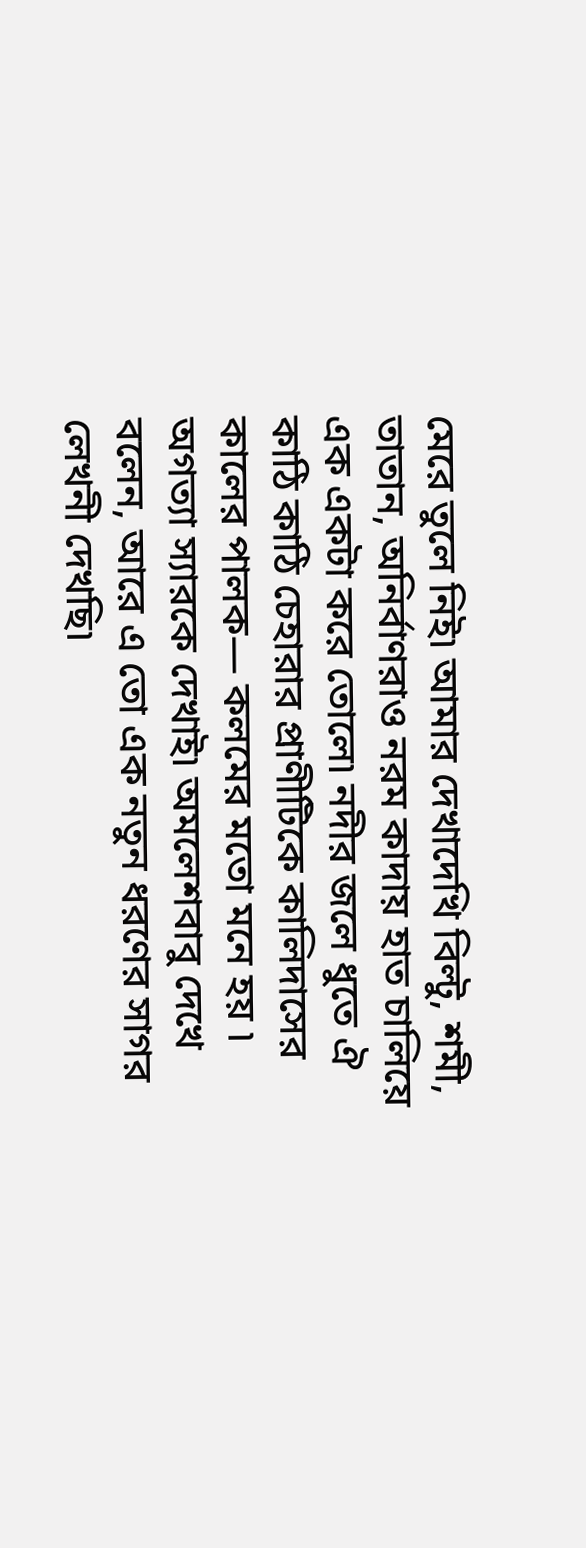মেরে তুলে নিই৷ আমার দেখাদেখি বিল্টু, শমী, তাতান, অনির্বাণরাও নরম কাদায় হাত চালিয়ে এক একটা করে তোলে৷ নদীর জলে ধুতে ঐ কাঠি কাঠি চেহারার প্রাণীটিকে কালিদাসের কালের পালক— কলমের মতো মনে হয় ৷ অগত্যা স্যারকে দেখাই৷ অমলেশবাবু দেখে বলেন, আরে এ তো এক নতুন ধরণের সাগর লেখনী দেখছি৷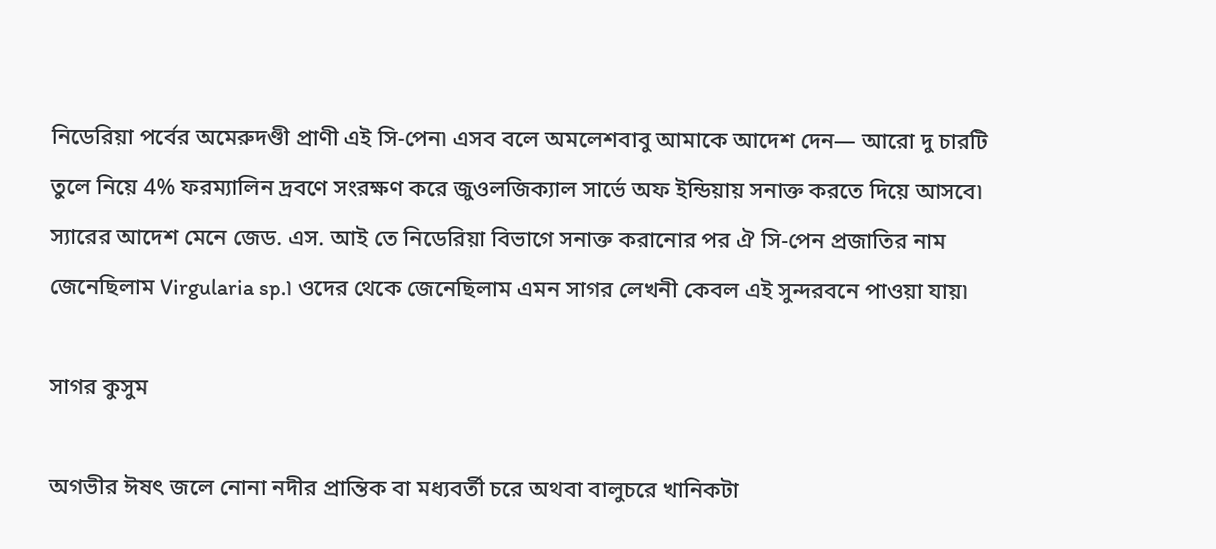নিডেরিয়া পর্বের অমেরুদণ্ডী প্রাণী এই সি-পেন৷ এসব বলে অমলেশবাবু আমাকে আদেশ দেন— আরো দু চারটি তুলে নিয়ে 4% ফরম্যালিন দ্রবণে সংরক্ষণ করে জুওলজিক্যাল সার্ভে অফ ইন্ডিয়ায় সনাক্ত করতে দিয়ে আসবে৷ স্যারের আদেশ মেনে জেড. এস. আই তে নিডেরিয়া বিভাগে সনাক্ত করানোর পর ঐ সি-পেন প্রজাতির নাম জেনেছিলাম Virgularia sp.৷ ওদের থেকে জেনেছিলাম এমন সাগর লেখনী কেবল এই সুন্দরবনে পাওয়া যায়৷

সাগর কুসুম

অগভীর ঈষৎ জলে নোনা নদীর প্রান্তিক বা মধ্যবর্তী চরে অথবা বালুচরে খানিকটা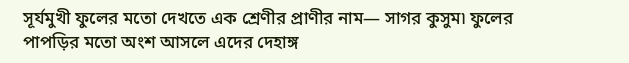সূর্যমুখী ফুলের মতো দেখতে এক শ্রেণীর প্রাণীর নাম— সাগর কুসুম৷ ফুলের পাপড়ির মতো অংশ আসলে এদের দেহাঙ্গ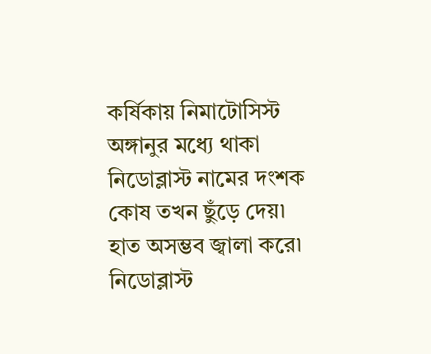কর্ষিকায় নিমাটোসিস্ট অঙ্গানুর মধ্যে থাকা নিডোব্লাস্ট নামের দংশক কোষ তখন ছুঁড়ে দেয়৷ হাত অসম্ভব জ্বালা করে৷ নিডোব্লাস্ট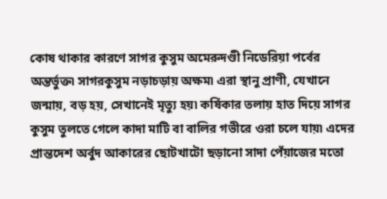কোষ থাকার কারণে সাগর কুসুম অমেরুদণ্ডী নিডেরিয়া পর্বের অন্তর্ভুক্ত৷ সাগরকুসুম নড়াচড়ায় অক্ষম৷ এরা স্থানু প্রাণী, যেখানে জন্মায়, বড় হয়, সেখানেই মৃত্যু হয়৷ কর্ষিকার তলায় হাত দিয়ে সাগর কুসুম তুলতে গেলে কাদা মাটি বা বালির গভীরে ওরা চলে যায়৷ এদের প্রান্তদেশ অর্বুদ আকারের ছোটখাটো ছড়ানো সাদা পেঁয়াজের মতো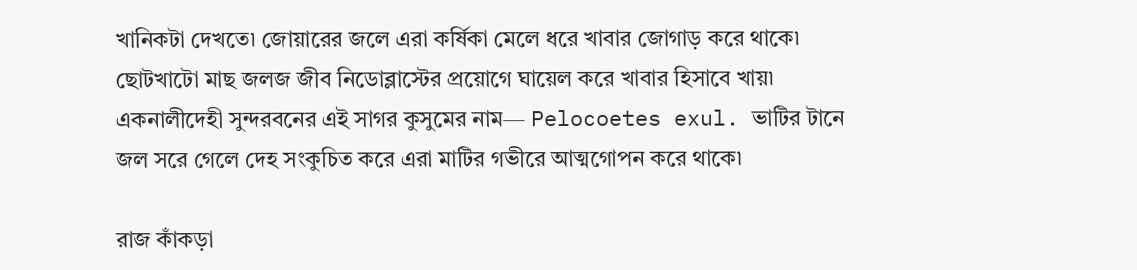খানিকটা দেখতে৷ জোয়ারের জলে এরা কর্ষিকা মেলে ধরে খাবার জোগাড় করে থাকে৷ ছোটখাটো মাছ জলজ জীব নিডোব্লাস্টের প্রয়োগে ঘায়েল করে খাবার হিসাবে খায়৷ একনালীদেহী সুন্দরবনের এই সাগর কুসুমের নাম— Pelocoetes exul. ভাটির টানে জল সরে গেলে দেহ সংকুচিত করে এরা মাটির গভীরে আত্মগোপন করে থাকে৷

রাজ কাঁকড়া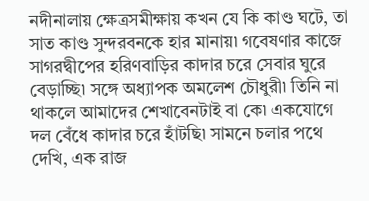নদীনালায় ক্ষেত্রসমীক্ষায় কখন যে কি কাণ্ড ঘটে, তা সাত কাণ্ড সুন্দরবনকে হার মানায়৷ গবেষণার কাজে সাগরদ্বীপের হরিণবাড়ির কাদার চরে সেবার ঘুরে বেড়াচ্ছি৷ সঙ্গে অধ্যাপক অমলেশ চৌধুরী৷ তিনি না থাকলে আমাদের শেখাবেনটাই বা কে৷ একযোগে দল বেঁধে কাদার চরে হাঁটছি৷ সামনে চলার পথে দেখি, এক রাজ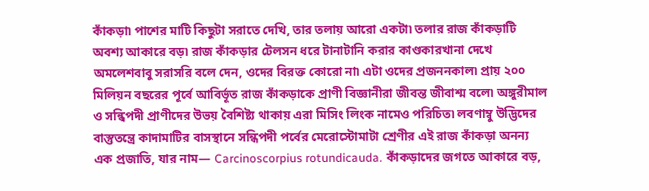কাঁকড়া৷ পাশের মাটি কিছুটা সরাতে দেখি, তার তলায় আরো একটা৷ তলার রাজ কাঁকড়াটি অবশ্য আকারে বড়৷ রাজ কাঁকড়ার টেলসন ধরে টানাটানি করার কাণ্ডকারখানা দেখে অমলেশবাবু সরাসরি বলে দেন, ওদের বিরক্ত কোরো না৷ এটা ওদের প্রজননকাল৷ প্রায় ২০০ মিলিয়ন বছরের পূর্বে আবির্ভূত রাজ কাঁকড়াকে প্রাণী বিজ্ঞানীরা জীবন্ত জীবাশ্ম বলে৷ অঙ্গুরীমাল ও সন্ধিপদী প্রাণীদের উভয় বৈশিষ্ট্য থাকায় এরা মিসিং লিংক নামেও পরিচিত৷ লবণাম্বু উদ্ভিদের বাস্তুতন্ত্রে কাদামাটির বাসস্থানে সন্ধিপদী পর্বের মেরোস্টোমাটা শ্রেণীর এই রাজ কাঁকড়া অনন্য এক প্রজাতি, যার নাম— Carcinoscorpius rotundicauda. কাঁকড়াদের জগতে আকারে বড়,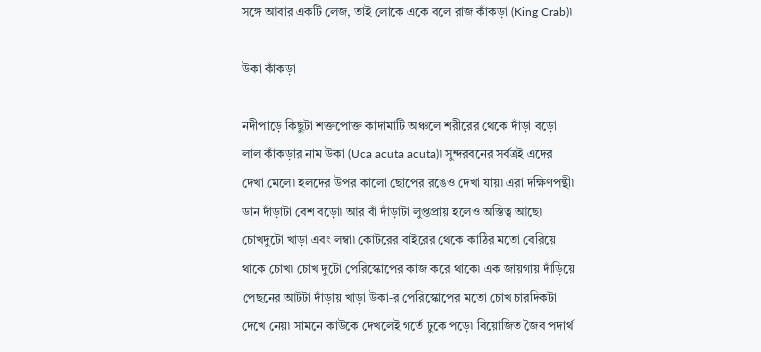সঙ্গে আবার একটি লেজ, তাই লোকে একে বলে রাজ কাঁকড়া (King Crab)৷

উকা কাঁকড়া

নদীপাড়ে কিছুটা শক্তপোক্ত কাদামাটি অঞ্চলে শরীরের থেকে দাঁড়া বড়ো লাল কাঁকড়ার নাম উকা (Uca acuta acuta)৷ সুন্দরবনের সর্বত্রই এদের দেখা মেলে৷ হলদের উপর কালো ছোপের রঙেও দেখা যায়৷ এরা দক্ষিণপন্থী৷ ডান দাঁড়াটা বেশ বড়ো৷ আর বাঁ দাঁড়াটা লুপ্তপ্রায় হলেও অস্তিত্ব আছে৷ চোখদুটো খাড়া এবং লম্বা৷ কোটরের বাইরের থেকে কাঠির মতো বেরিয়ে থাকে চোখ৷ চোখ দুটো পেরিস্কোপের কাজ করে থাকে৷ এক জায়গায় দাঁড়িয়ে পেছনের আটটা দাঁড়ায় খাড়া উকা-র পেরিস্কোপের মতো চোখ চারদিকটা দেখে নেয়৷ সামনে কাউকে দেখলেই গর্তে ঢুকে পড়ে৷ বিয়োজিত জৈব পদার্থ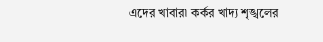এদের খাবার৷ কর্কর খাদ্য শৃঙ্খলের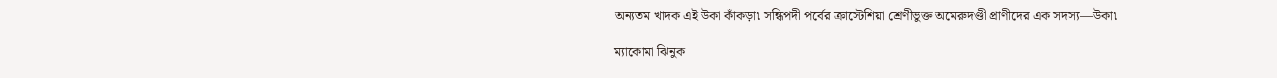অন্যতম খাদক এই উকা কাঁকড়া৷ সন্ধিপদী পর্বের ক্রাস্টেশিয়া শ্রেণীভুক্ত অমেরুদণ্ডী প্রাণীদের এক সদস্য—উকা৷

ম্যাকোমা ঝিনুক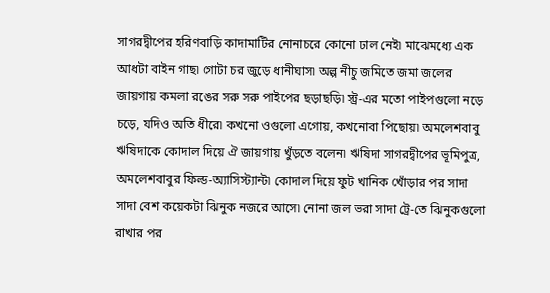সাগরদ্বীপের হরিণবাড়ি কাদামাটির নোনাচরে কোনো ঢাল নেই৷ মাঝেমধ্যে এক আধটা বাইন গাছ৷ গোটা চর জুড়ে ধানীঘাস৷ অল্প নীচু জমিতে জমা জলের জায়গায় কমলা রঙের সরু সরু পাইপের ছড়াছড়ি৷ স্ট্র-এর মতো পাইপগুলো নড়ে চড়ে, যদিও অতি ধীরে৷ কখনো ওগুলো এগোয়, কখনোবা পিছোয়৷ অমলেশবাবু ঋষিদাকে কোদাল দিয়ে ঐ জায়গায় খুঁড়তে বলেন৷ ঋষিদা সাগরদ্বীপের ভূমিপুত্র, অমলেশবাবুর ফিল্ড-অ্যাসিস্ট্যান্ট৷ কোদাল দিয়ে ফুট খানিক খোঁড়ার পর সাদা সাদা বেশ কয়েকটা ঝিনুক নজরে আসে৷ নোনা জল ভরা সাদা ট্রে-তে ঝিনুকগুলো রাখার পর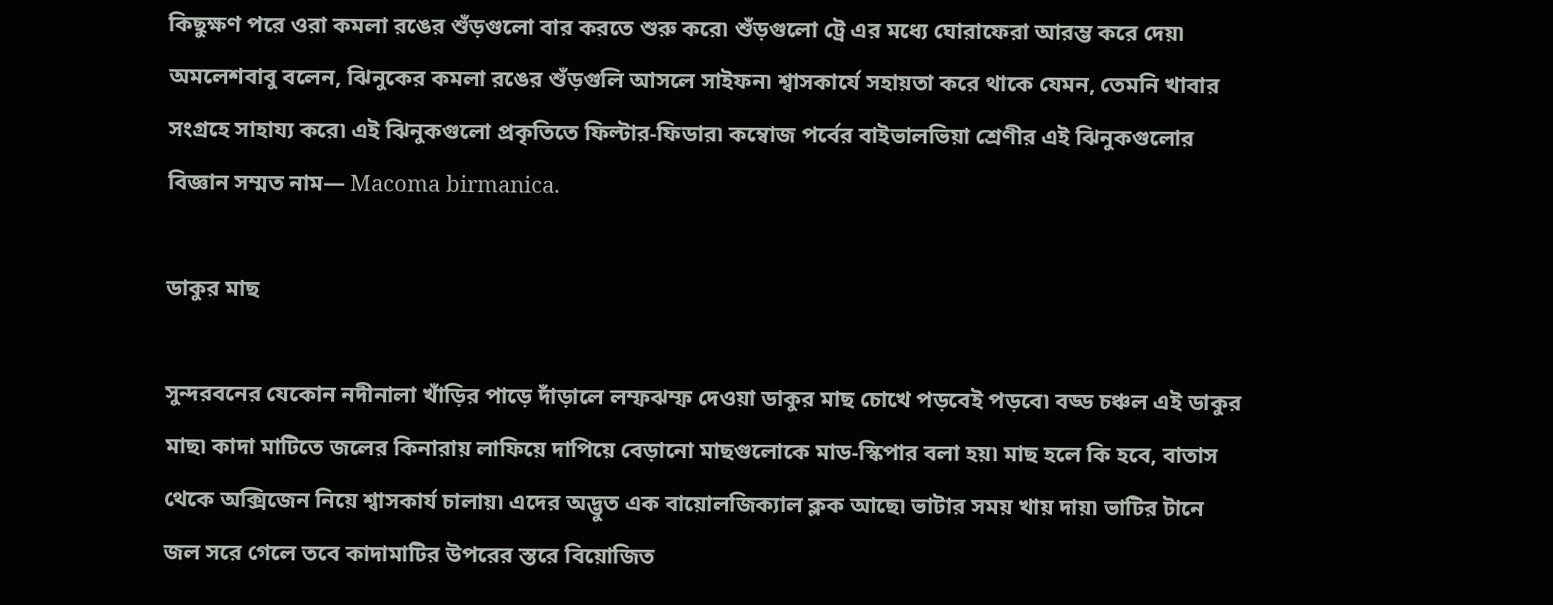কিছুক্ষণ পরে ওরা কমলা রঙের শুঁড়গুলো বার করতে শুরু করে৷ শুঁড়গুলো ট্রে এর মধ্যে ঘোরাফেরা আরম্ভ করে দেয়৷ অমলেশবাবু বলেন, ঝিনুকের কমলা রঙের শুঁড়গুলি আসলে সাইফন৷ শ্বাসকার্যে সহায়তা করে থাকে যেমন, তেমনি খাবার সংগ্রহে সাহায্য করে৷ এই ঝিনুকগুলো প্রকৃতিতে ফিল্টার-ফিডার৷ কম্বোজ পর্বের বাইভালভিয়া শ্রেণীর এই ঝিনুকগুলোর বিজ্ঞান সম্মত নাম— Macoma birmanica.

ডাকুর মাছ

সুন্দরবনের যেকোন নদীনালা খাঁড়ির পাড়ে দাঁড়ালে লম্ফঝম্ফ দেওয়া ডাকুর মাছ চোখে পড়বেই পড়বে৷ বড্ড চঞ্চল এই ডাকুর মাছ৷ কাদা মাটিতে জলের কিনারায় লাফিয়ে দাপিয়ে বেড়ানো মাছগুলোকে মাড-স্কিপার বলা হয়৷ মাছ হলে কি হবে, বাতাস থেকে অক্সিজেন নিয়ে শ্বাসকার্য চালায়৷ এদের অদ্ভুত এক বায়োলজিক্যাল ক্লক আছে৷ ভাটার সময় খায় দায়৷ ভাটির টানে জল সরে গেলে তবে কাদামাটির উপরের স্তরে বিয়োজিত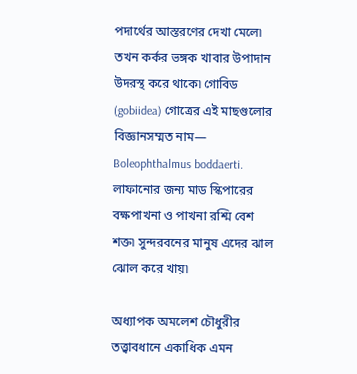পদার্থের আস্তরণের দেখা মেলে৷ তখন কর্কর ভঙ্গক খাবার উপাদান উদরস্থ করে থাকে৷ গোবিড (gobiidea) গোত্রের এই মাছগুলোর বিজ্ঞানসম্মত নাম— Boleophthalmus boddaerti. লাফানোর জন্য মাড স্কিপারের বক্ষপাখনা ও পাখনা রশ্মি বেশ শক্ত৷ সুন্দরবনের মানুষ এদের ঝাল ঝোল করে খায়৷

অধ্যাপক অমলেশ চৌধুরীর তত্ত্বাবধানে একাধিক এমন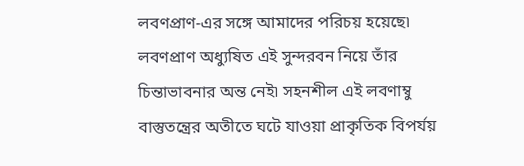লবণপ্রাণ-এর সঙ্গে আমাদের পরিচয় হয়েছে৷ লবণপ্রাণ অধ্যুষিত এই সুন্দরবন নিয়ে তাঁর চিন্তাভাবনার অন্ত নেই৷ সহনশীল এই লবণাম্বু বাস্তুতন্ত্রের অতীতে ঘটে যাওয়া প্রাকৃতিক বিপর্যয়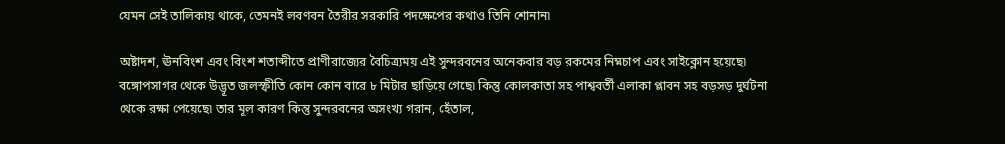যেমন সেই তালিকায় থাকে, তেমনই লবণবন তৈরীর সরকারি পদক্ষেপের কথাও তিনি শোনান৷

অষ্টাদশ, ঊনবিংশ এবং বিংশ শতাব্দীতে প্রাণীরাজ্যের বৈচিত্র্যময় এই সুন্দরবনের অনেকবার বড় রকমের নিম্নচাপ এবং সাইক্লোন হয়েছে৷ বঙ্গোপসাগর থেকে উদ্ভূত জলস্ফীতি কোন কোন বারে ৮ মিটার ছাড়িয়ে গেছে৷ কিন্তু কোলকাতা সহ পাশ্ববর্তী এলাকা প্লাবন সহ বড়সড় দুর্ঘটনা থেকে রক্ষা পেয়েছে৷ তার মূল কারণ কিন্তু সুন্দরবনের অসংখ্য গরান, হেঁতাল,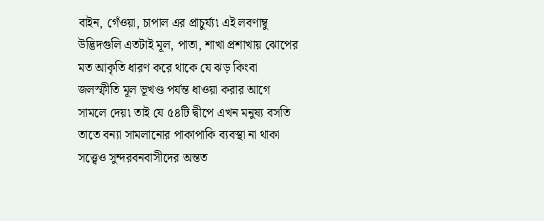বাইন, গেঁওয়া, চাপাল এর প্রাচুর্য্য৷ এই লবণাম্বু উদ্ভিদগুলি এতটাই মূল, পাতা, শাখা প্রশাখায় ঝোপের মত আকৃতি ধারণ করে থাকে যে ঝড় কিংবা জলস্ফীতি মূল ভূখণ্ড পর্যন্ত ধাওয়া করার আগে সামলে দেয়৷ তাই যে ৫৪টি দ্বীপে এখন মনুষ্য বসতি তাতে বন্যা সামলানোর পাকাপাকি ব্যবস্থা না থাকা সত্ত্বেও সুন্দরবনবাসীদের অন্তত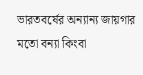ভারতবর্ষের অন্যান্য জায়গার মতো বন্যা কিংবা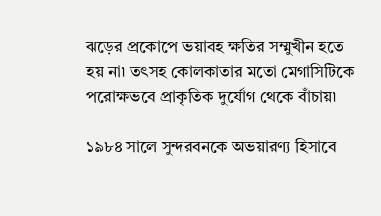ঝড়ের প্রকোপে ভয়াবহ ক্ষতির সম্মুখীন হতে হয় না৷ তৎসহ কোলকাতার মতো মেগাসিটিকে পরোক্ষভবে প্রাকৃতিক দুর্যোগ থেকে বাঁচায়৷

১৯৮৪ সালে সুন্দরবনকে অভয়ারণ্য হিসাবে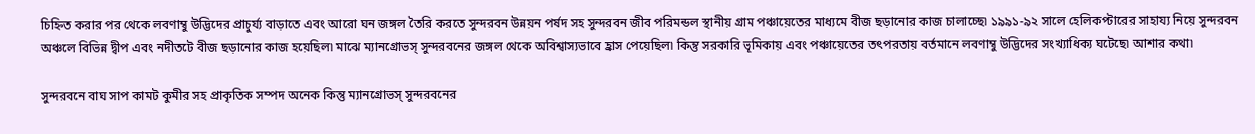চিহ্নিত করার পর থেকে লবণাম্বু উদ্ভিদের প্রাচুর্য্য বাড়াতে এবং আরো ঘন জঙ্গল তৈরি করতে সুন্দরবন উন্নয়ন পর্ষদ সহ সুন্দরবন জীব পরিমন্ডল স্থানীয় গ্রাম পঞ্চায়েতের মাধ্যমে বীজ ছড়ানোর কাজ চালাচ্ছে৷ ১৯৯১-৯২ সালে হেলিকপ্টারের সাহায্য নিয়ে সুন্দরবন অঞ্চলে বিভিন্ন দ্বীপ এবং নদীতটে বীজ ছড়ানোর কাজ হয়েছিল৷ মাঝে ম্যানগ্রোভস্ সুন্দরবনের জঙ্গল থেকে অবিশ্বাস্যভাবে হ্রাস পেয়েছিল৷ কিন্তু সরকারি ভূমিকায় এবং পঞ্চায়েতের তৎপরতায় বর্তমানে লবণাম্বু উদ্ভিদের সংখ্যাধিক্য ঘটেছে৷ আশার কথা৷

সুন্দরবনে বাঘ সাপ কামট কুমীর সহ প্রাকৃতিক সম্পদ অনেক কিন্তু ম্যানগ্রোভস্ সুন্দরবনের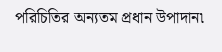পরিচিতির অন্যতম প্রধান উপাদান৷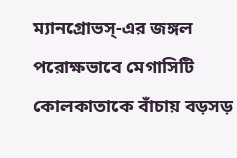ম্যানগ্রোভস্-এর জঙ্গল পরোক্ষভাবে মেগাসিটি কোলকাতাকে বাঁচায় বড়সড়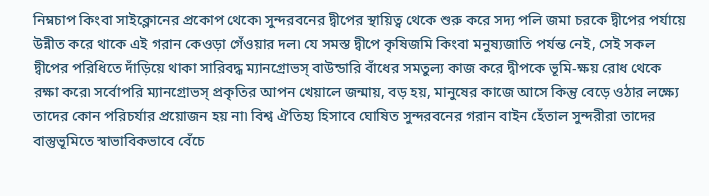নিম্নচাপ কিংবা সাইক্লোনের প্রকোপ থেকে৷ সুন্দরবনের দ্বীপের স্থায়িত্ব থেকে শুরু করে সদ্য পলি জমা চরকে দ্বীপের পর্যায়ে উন্নীত করে থাকে এই গরান কেওড়া গেঁওয়ার দল৷ যে সমস্ত দ্বীপে কৃষিজমি কিংবা মনুষ্যজাতি পর্যন্ত নেই, সেই সকল দ্বীপের পরিধিতে দাঁড়িয়ে থাকা সারিবদ্ধ ম্যানগ্রোভস্ বাউন্ডারি বাঁধের সমতুল্য কাজ করে দ্বীপকে ভূমি-ক্ষয় রোধ থেকে রক্ষা করে৷ সর্বোপরি ম্যানগ্রোভস্ প্রকৃতির আপন খেয়ালে জন্মায়, বড় হয়, মানুষের কাজে আসে কিন্তু বেড়ে ওঠার লক্ষ্যে তাদের কোন পরিচর্যার প্রয়োজন হয় না৷ বিশ্ব ঐতিহ্য হিসাবে ঘোষিত সুন্দরবনের গরান বাইন হেঁতাল সুন্দরীরা তাদের বাস্তুভূমিতে স্বাভাবিকভাবে বেঁচে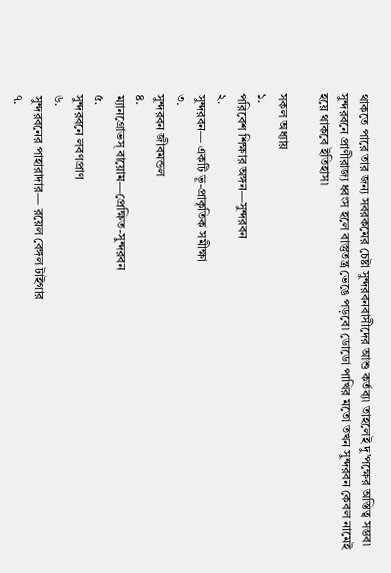থাকতে পারে তার জন্য সবরকমের চেষ্টা সুন্দরবনবাসীদের আশু কর্তব্য৷ তাহলেই দু’পক্ষের অস্তিত্ব সম্ভব৷ সুন্দরবনে প্রাণীরাজ্য ধ্বংস হলে বাস্তুতন্ত্র ভেঙে পড়বে৷ ডোডো পাখির মতো তখন সুন্দরবন কেবল নামেই হয়ে থাকবে ইতিহাস৷

সকল অধ্যায়
১.
পরিবেশ শিক্ষার অঙ্গন—সুন্দরবন
২.
সুন্দরবন— একটি ভূ-প্রাকৃতিক সমীক্ষা
৩.
সুন্দরবন জীবমন্ডল
৪.
ম্যানগ্রোভস্ বায়োম—প্রেক্ষিত-সুন্দরবন
৫.
সুন্দরবনে লবণপ্রাণ
৬.
সুন্দরবনের পাহারাদার— রয়েল বেঙ্গল টাইগার
৭.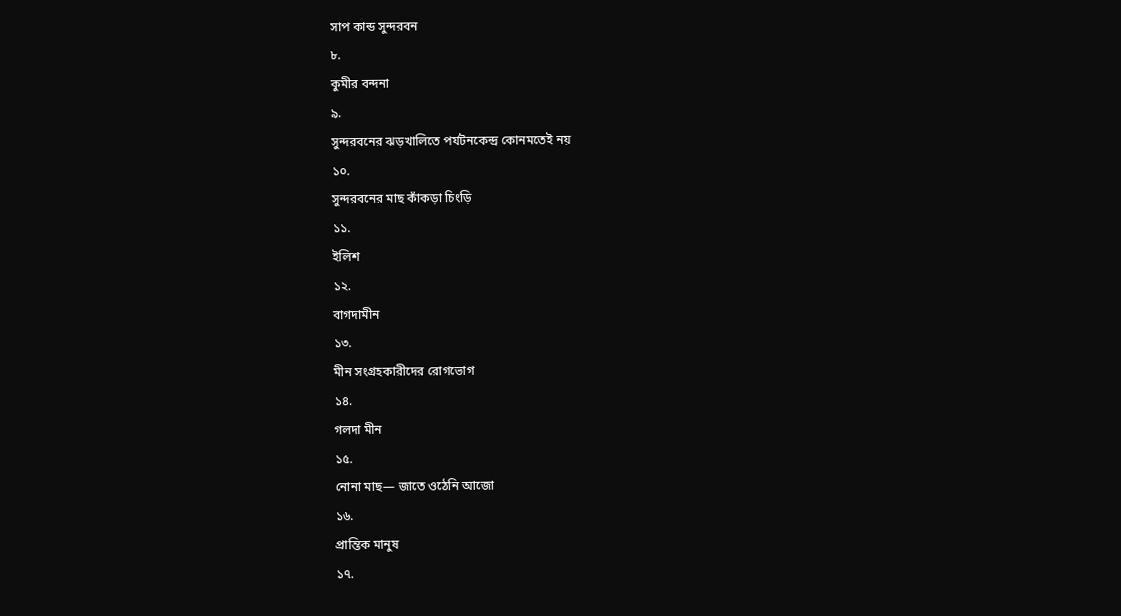সাপ কান্ড সুন্দরবন
৮.
কুমীর বন্দনা
৯.
সুন্দরবনের ঝড়খালিতে পর্যটনকেন্দ্র কোনমতেই নয়
১০.
সুন্দরবনের মাছ কাঁকড়া চিংড়ি
১১.
ইলিশ
১২.
বাগদামীন
১৩.
মীন সংগ্রহকারীদের রোগভোগ
১৪.
গলদা মীন
১৫.
নোনা মাছ— জাতে ওঠেনি আজো
১৬.
প্রান্তিক মানুষ
১৭.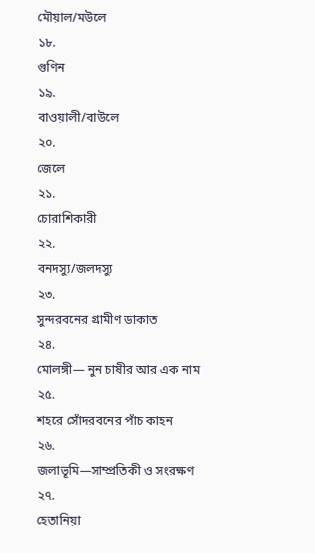মৌয়াল/মউলে
১৮.
গুণিন
১৯.
বাওয়ালী/বাউলে
২০.
জেলে
২১.
চোরাশিকারী
২২.
বনদস্যু/জলদস্যু
২৩.
সুন্দরবনের গ্রামীণ ডাকাত
২৪.
মোলঙ্গী— নুন চাষীর আর এক নাম
২৫.
শহরে সোঁদরবনের পাঁচ কাহন
২৬.
জলাভূমি—সাম্প্রতিকী ও সংরক্ষণ
২৭.
হেতানিয়া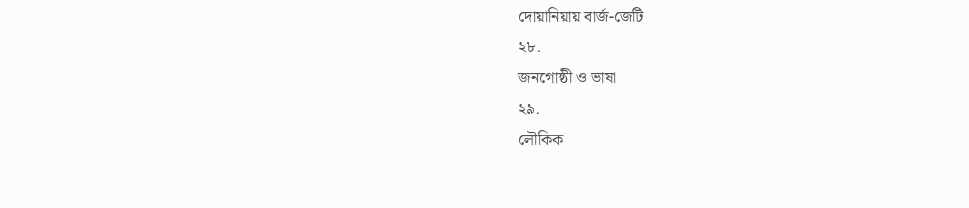দোয়ানিয়ায় বার্জ-জেটি
২৮.
জনগোষ্ঠী ও ভাষা
২৯.
লৌকিক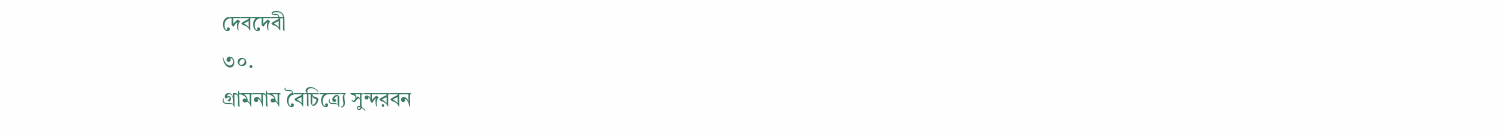দেবদেবী
৩০.
গ্রামনাম বৈচিত্র্যে সুন্দরবন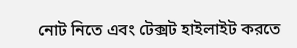নোট নিতে এবং টেক্সট হাইলাইট করতে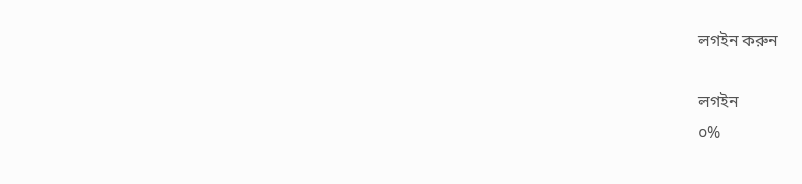লগইন করুন

লগইন
০%